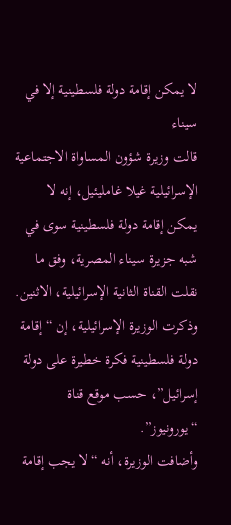لا يمكن إقامة دولة فلسطينية إلا في سيناء
قالت وزيرة شؤون المساواة الاجتماعية الإسرائيلية غيلا غامليئيل، إنه لا يمكن إقامة دولة فلسطينية سوى في شبه جزيرة سيناء المصرية، وفق ما نقلت القناة الثانية الإسرائيلية، الاثنين.
وذكرت الوزيرة الإسرائيلية، إن “إقامة دولة فلسطينية فكرة خطيرة على دولة إسرائيل”، حسب موقع قناة “يورونيوز”.
وأضافت الوزيرة، أنه “لا يجب إقامة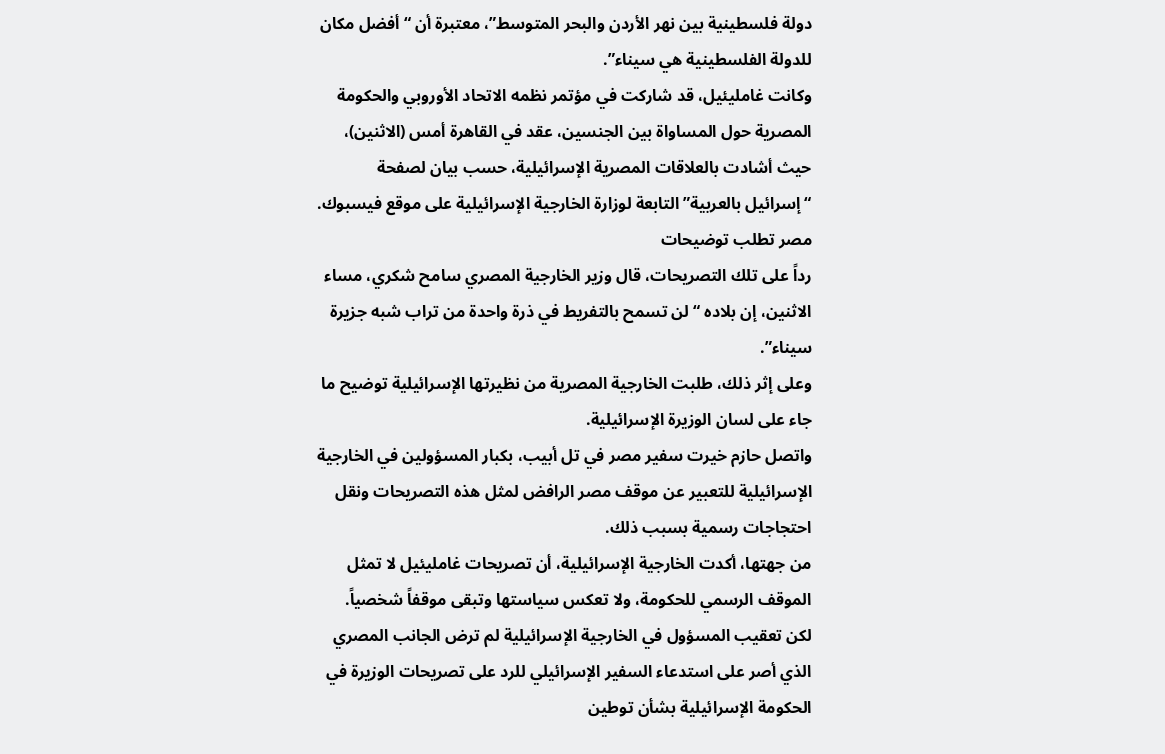دولة فلسطينية بين نهر الأردن والبحر المتوسط”، معتبرة أن “أفضل مكان للدولة الفلسطينية هي سيناء”.
وكانت غامليئيل، قد شاركت في مؤتمر نظمه الاتحاد الأوروبي والحكومة المصرية حول المساواة بين الجنسين، عقد في القاهرة أمس (الاثنين)، حيث أشادت بالعلاقات المصرية الإسرائيلية، حسب بيان لصفحة “إسرائيل بالعربية” التابعة لوزارة الخارجية الإسرائيلية على موقع فيسبوك.
مصر تطلب توضيحات
رداً على تلك التصريحات، قال وزير الخارجية المصري سامح شكري، مساء الاثنين، إن بلاده “لن تسمح بالتفريط في ذرة واحدة من تراب شبه جزيرة سيناء”.
وعلى إثر ذلك، طلبت الخارجية المصرية من نظيرتها الإسرائيلية توضيح ما جاء على لسان الوزيرة الإسرائيلية.
واتصل حازم خيرت سفير مصر في تل أبيب، بكبار المسؤولين في الخارجية الإسرائيلية للتعبير عن موقف مصر الرافض لمثل هذه التصريحات ونقل احتجاجات رسمية بسبب ذلك.
من جهتها، أكدت الخارجية الإسرائيلية، أن تصريحات غامليئيل لا تمثل الموقف الرسمي للحكومة، ولا تعكس سياستها وتبقى موقفاً شخصياً.
لكن تعقيب المسؤول في الخارجية الإسرائيلية لم ترض الجانب المصري الذي أصر على استدعاء السفير الإسرائيلي للرد على تصريحات الوزيرة في الحكومة الإسرائيلية بشأن توطين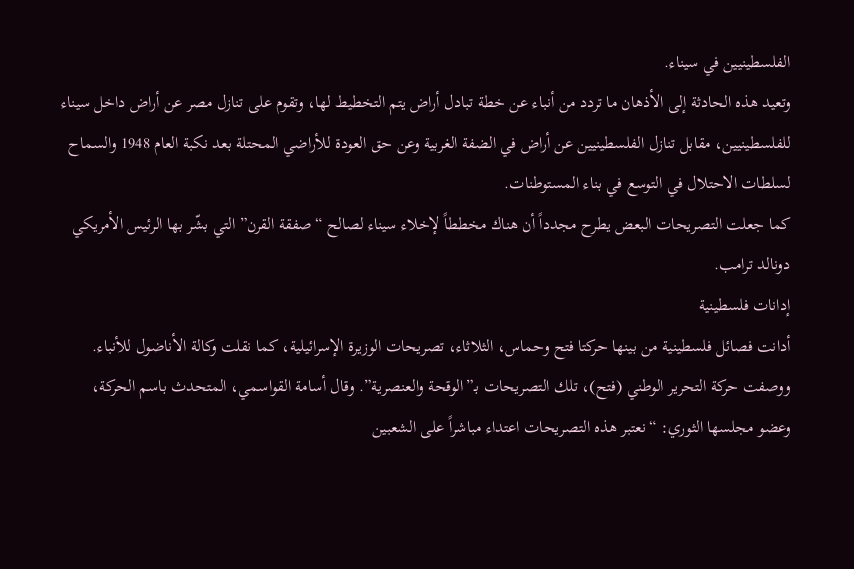الفلسطينيين في سيناء.
وتعيد هذه الحادثة إلى الأذهان ما تردد من أنباء عن خطة تبادل أراض يتم التخطيط لها، وتقوم على تنازل مصر عن أراض داخل سيناء للفلسطينيين، مقابل تنازل الفلسطينيين عن أراض في الضفة الغربية وعن حق العودة للأراضي المحتلة بعد نكبة العام 1948 والسماح لسلطات الاحتلال في التوسع في بناء المستوطنات.
كما جعلت التصريحات البعض يطرح مجدداً أن هناك مخططاً لإخلاء سيناء لصالح “صفقة القرن” التي بشّر بها الرئيس الأمريكي دونالد ترامب.
إدانات فلسطينية
أدانت فصائل فلسطينية من بينها حركتا فتح وحماس، الثلاثاء، تصريحات الوزيرة الإسرائيلية، كما نقلت وكالة الأناضول للأنباء.
ووصفت حركة التحرير الوطني (فتح)، تلك التصريحات بـ”الوقحة والعنصرية”. وقال أسامة القواسمي، المتحدث باسم الحركة، وعضو مجلسها الثوري: “نعتبر هذه التصريحات اعتداء مباشراً على الشعبين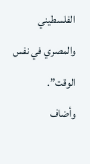الفلسطيني والمصري في نفس الوقت”.
وأضاف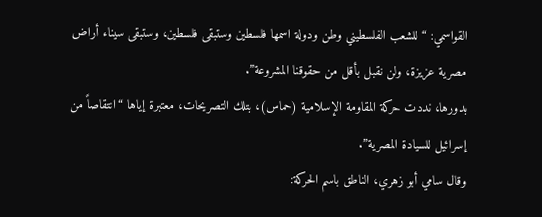القواسمي: “للشعب الفلسطيني وطن ودولة اسمها فلسطين وستبقى فلسطين، وستبقى سيناء أراض مصرية عزيزة، ولن نقبل بأقل من حقوقنا المشروعة”.
بدورها، نددت حركة المقاومة الإسلامية (حماس)، بتلك التصريحات، معتبرة إياها “انتقاصاً من إسرائيل للسيادة المصرية”.
وقال سامي أبو زهري، الناطق باسم الحركة: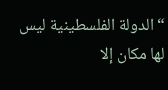“الدولة الفلسطينية ليس لها مكان إلا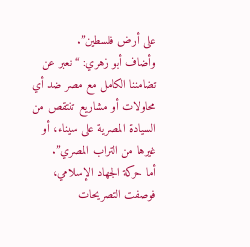على أرض فلسطين”.
وأضاف أبو زهري: “نعبر عن تضامننا الكامل مع مصر ضد أي محاولات أو مشاريع تنتقص من السيادة المصرية على سيناء، أو غيرها من التراب المصري”.
أما حركة الجهاد الإسلامي، فوصفت التصريحات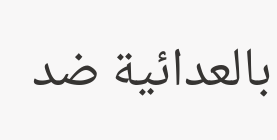بالعدائية ضد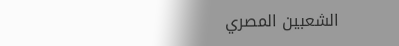الشعبين المصري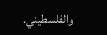والفلسطيني.